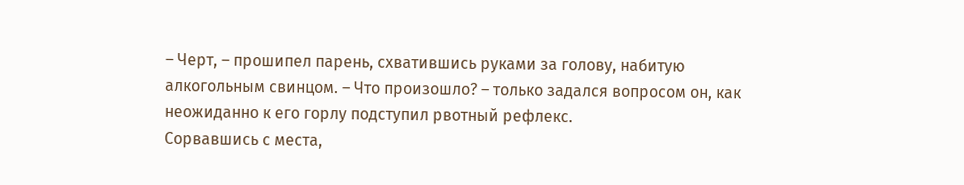– Черт, – прошипел парень, схватившись руками за голову, набитую алкогольным свинцом. – Что произошло? – только задался вопросом он, как неожиданно к его горлу подступил рвотный рефлекс.
Сорвавшись с места,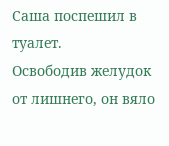Саша поспешил в туалет.
Освободив желудок от лишнего, он вяло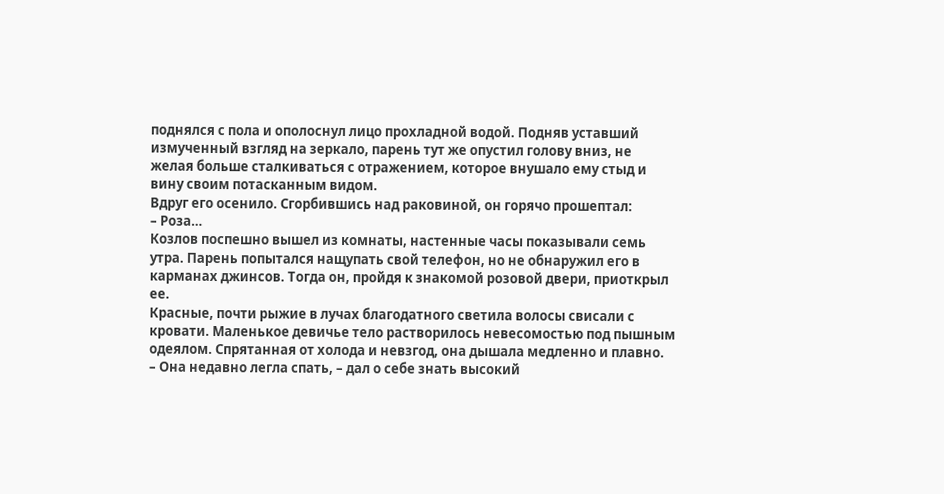поднялся с пола и ополоснул лицо прохладной водой. Подняв уставший измученный взгляд на зеркало, парень тут же опустил голову вниз, не желая больше сталкиваться с отражением, которое внушало ему стыд и вину своим потасканным видом.
Вдруг его осенило. Сгорбившись над раковиной, он горячо прошептал:
– Роза…
Козлов поспешно вышел из комнаты, настенные часы показывали семь утра. Парень попытался нащупать свой телефон, но не обнаружил его в карманах джинсов. Тогда он, пройдя к знакомой розовой двери, приоткрыл ее.
Красные, почти рыжие в лучах благодатного светила волосы свисали с кровати. Маленькое девичье тело растворилось невесомостью под пышным одеялом. Спрятанная от холода и невзгод, она дышала медленно и плавно.
– Она недавно легла спать, – дал о себе знать высокий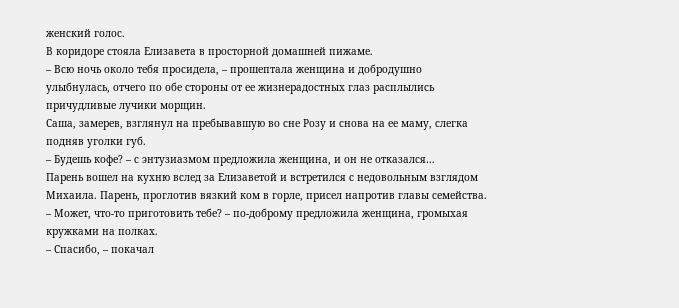женский голос.
В коридоре стояла Елизавета в просторной домашней пижаме.
– Всю ночь около тебя просидела, – прошептала женщина и добродушно улыбнулась, отчего по обе стороны от ее жизнерадостных глаз расплылись причудливые лучики морщин.
Саша, замерев, взглянул на пребывавшую во сне Розу и снова на ее маму, слегка подняв уголки губ.
– Будешь кофе? – с энтузиазмом предложила женщина, и он не отказался…
Парень вошел на кухню вслед за Елизаветой и встретился с недовольным взглядом Михаила. Парень, проглотив вязкий ком в горле, присел напротив главы семейства.
– Может, что-то приготовить тебе? – по-доброму предложила женщина, громыхая кружками на полках.
– Спасибо, – покачал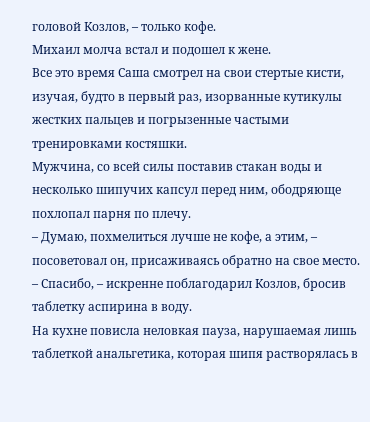головой Козлов, – только кофе.
Михаил молча встал и подошел к жене.
Все это время Саша смотрел на свои стертые кисти, изучая, будто в первый раз, изорванные кутикулы жестких пальцев и погрызенные частыми тренировками костяшки.
Мужчина, со всей силы поставив стакан воды и несколько шипучих капсул перед ним, ободряюще похлопал парня по плечу.
– Думаю, похмелиться лучше не кофе, а этим, – посоветовал он, присаживаясь обратно на свое место.
– Спасибо, – искренне поблагодарил Козлов, бросив таблетку аспирина в воду.
На кухне повисла неловкая пауза, нарушаемая лишь таблеткой анальгетика, которая шипя растворялась в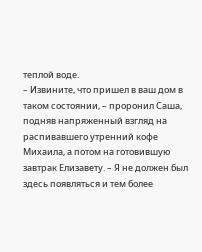теплой воде.
– Извините, что пришел в ваш дом в таком состоянии, – проронил Саша, подняв напряженный взгляд на распивавшего утренний кофе Михаила, а потом на готовившую завтрак Елизавету. – Я не должен был здесь появляться и тем более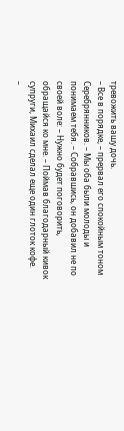тревожить вашу дочь.
– Все в порядке, – прервал его спокойным тоном Серебрянников. – Мы оба были молоды и понимаем тебя. – Собравшись, он добавил не по своей воле: – Нужно будет поговорить, обращайся ко мне. – Поймав благодарный кивок супруги, Михаил сделал еще один глоток кофе.
–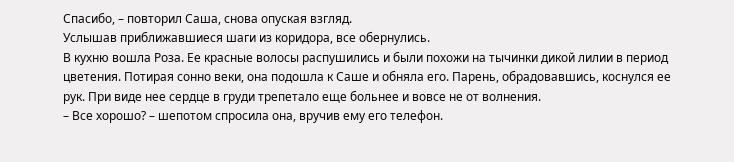Спасибо, – повторил Саша, снова опуская взгляд.
Услышав приближавшиеся шаги из коридора, все обернулись.
В кухню вошла Роза. Ее красные волосы распушились и были похожи на тычинки дикой лилии в период цветения. Потирая сонно веки, она подошла к Саше и обняла его. Парень, обрадовавшись, коснулся ее рук. При виде нее сердце в груди трепетало еще больнее и вовсе не от волнения.
– Все хорошо? – шепотом спросила она, вручив ему его телефон.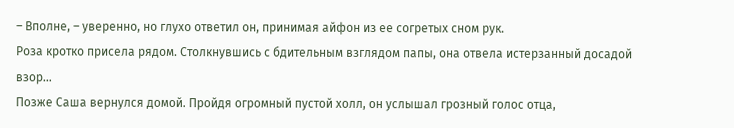– Вполне, – уверенно, но глухо ответил он, принимая айфон из ее согретых сном рук.
Роза кротко присела рядом. Столкнувшись с бдительным взглядом папы, она отвела истерзанный досадой взор…
Позже Саша вернулся домой. Пройдя огромный пустой холл, он услышал грозный голос отца,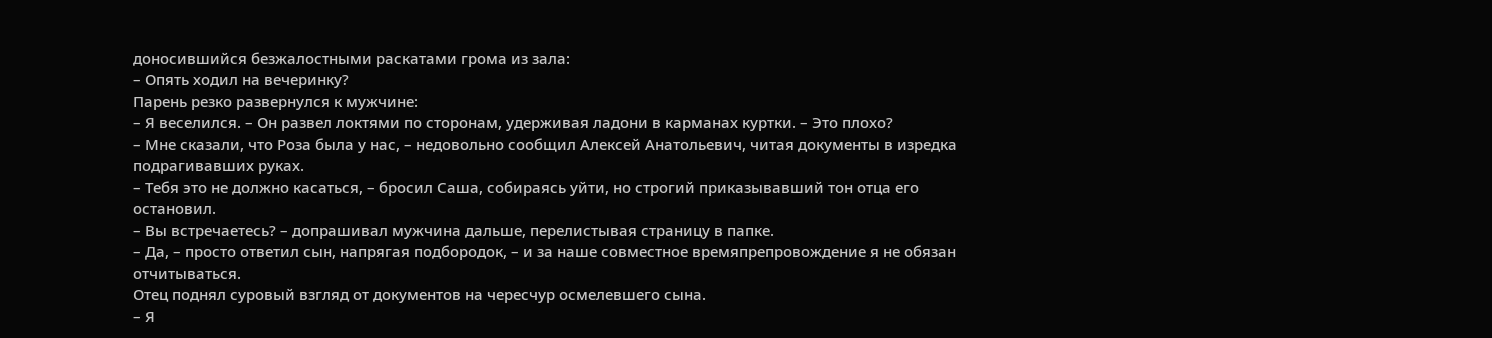доносившийся безжалостными раскатами грома из зала:
– Опять ходил на вечеринку?
Парень резко развернулся к мужчине:
– Я веселился. – Он развел локтями по сторонам, удерживая ладони в карманах куртки. – Это плохо?
– Мне сказали, что Роза была у нас, – недовольно сообщил Алексей Анатольевич, читая документы в изредка подрагивавших руках.
– Тебя это не должно касаться, – бросил Саша, собираясь уйти, но строгий приказывавший тон отца его остановил.
– Вы встречаетесь? – допрашивал мужчина дальше, перелистывая страницу в папке.
– Да, – просто ответил сын, напрягая подбородок, – и за наше совместное времяпрепровождение я не обязан отчитываться.
Отец поднял суровый взгляд от документов на чересчур осмелевшего сына.
– Я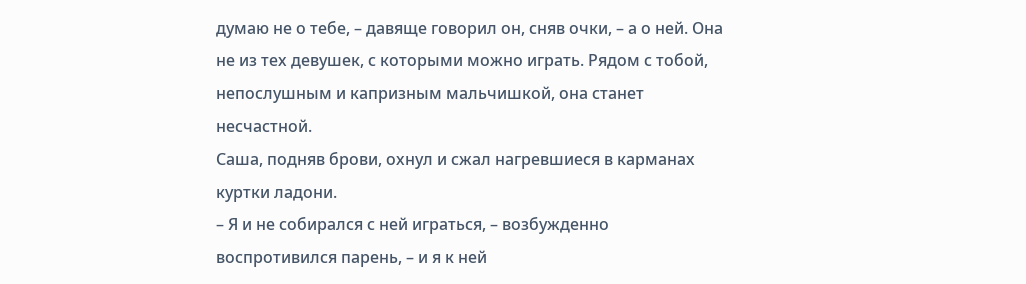думаю не о тебе, – давяще говорил он, сняв очки, – а о ней. Она не из тех девушек, с которыми можно играть. Рядом с тобой, непослушным и капризным мальчишкой, она станет несчастной.
Саша, подняв брови, охнул и сжал нагревшиеся в карманах куртки ладони.
– Я и не собирался с ней играться, – возбужденно воспротивился парень, – и я к ней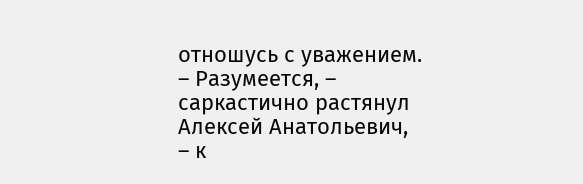отношусь с уважением.
– Разумеется, – саркастично растянул Алексей Анатольевич, – к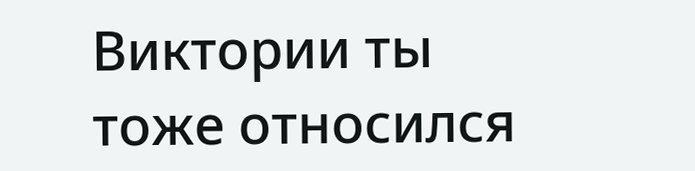Виктории ты тоже относился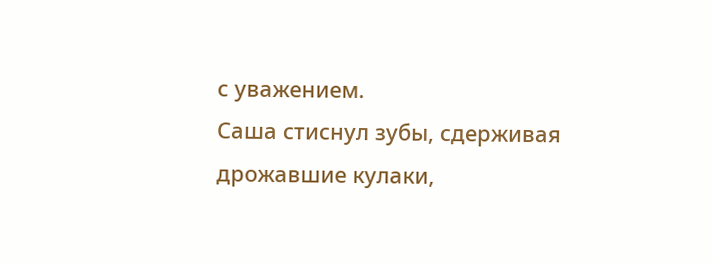с уважением.
Саша стиснул зубы, сдерживая дрожавшие кулаки,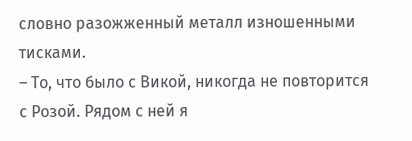словно разожженный металл изношенными тисками.
– То, что было с Викой, никогда не повторится с Розой. Рядом с ней я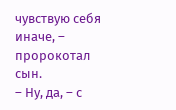чувствую себя иначе, – пророкотал сын.
– Ну, да, – с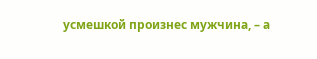усмешкой произнес мужчина, – а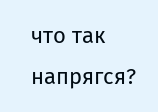что так напрягся?